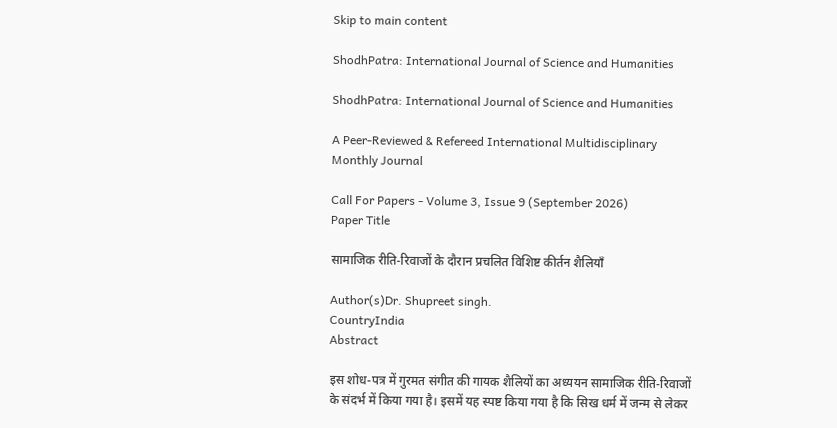Skip to main content

ShodhPatra: International Journal of Science and Humanities

ShodhPatra: International Journal of Science and Humanities

A Peer-Reviewed & Refereed International Multidisciplinary Monthly Journal

Call For Papers - Volume 3, Issue 9 (September 2026)
Paper Title

सामाजिक रीति-रिवाजों के दौरान प्रचलित विशिष्ट कीर्तन शैलियाँ

Author(s)Dr. Shupreet singh.
CountryIndia
Abstract

इस शोध-पत्र में गुरमत संगीत की गायक शैलियों का अध्ययन सामाजिक रीति-रिवाजों के संदर्भ में किया गया है। इसमें यह स्पष्ट किया गया है कि सिख धर्म में जन्म से लेकर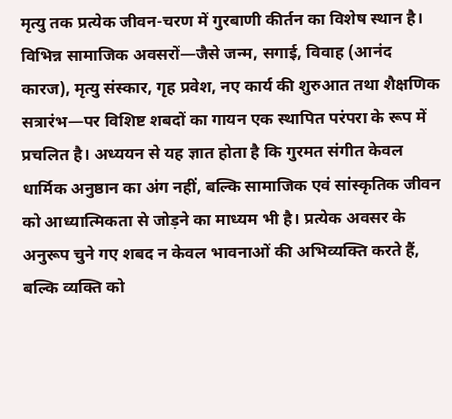मृत्यु तक प्रत्येक जीवन-चरण में गुरबाणी कीर्तन का विशेष स्थान है। विभिन्न सामाजिक अवसरों—जैसे जन्म, सगाई, विवाह (आनंद कारज), मृत्यु संस्कार, गृह प्रवेश, नए कार्य की शुरुआत तथा शैक्षणिक सत्रारंभ—पर विशिष्ट शबदों का गायन एक स्थापित परंपरा के रूप में प्रचलित है। अध्ययन से यह ज्ञात होता है कि गुरमत संगीत केवल धार्मिक अनुष्ठान का अंग नहीं, बल्कि सामाजिक एवं सांस्कृतिक जीवन को आध्यात्मिकता से जोड़ने का माध्यम भी है। प्रत्येक अवसर के अनुरूप चुने गए शबद न केवल भावनाओं की अभिव्यक्ति करते हैं, बल्कि व्यक्ति को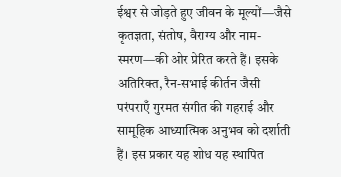ईश्वर से जोड़ते हुए जीवन के मूल्यों—जैसे कृतज्ञता, संतोष, वैराग्य और नाम-स्मरण—की ओर प्रेरित करते हैं। इसके अतिरिक्त, रैन-सभाई कीर्तन जैसी परंपराएँ गुरमत संगीत की गहराई और सामूहिक आध्यात्मिक अनुभव को दर्शाती हैं। इस प्रकार यह शोध यह स्थापित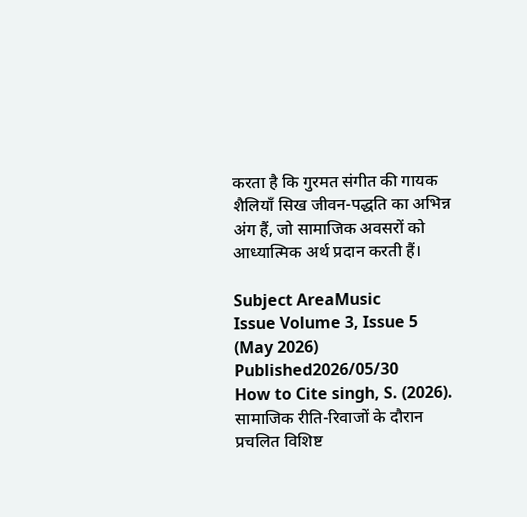करता है कि गुरमत संगीत की गायक शैलियाँ सिख जीवन-पद्धति का अभिन्न अंग हैं, जो सामाजिक अवसरों को आध्यात्मिक अर्थ प्रदान करती हैं।

Subject AreaMusic
Issue Volume 3, Issue 5 (May 2026)
Published2026/05/30
How to Cite singh, S. (2026). सामाजिक रीति-रिवाजों के दौरान प्रचलित विशिष्ट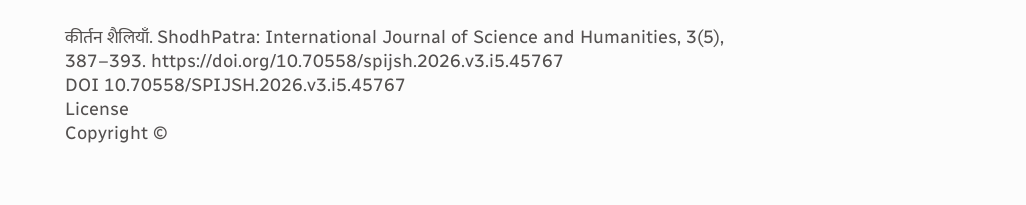कीर्तन शैलियाँ. ShodhPatra: International Journal of Science and Humanities, 3(5), 387–393. https://doi.org/10.70558/spijsh.2026.v3.i5.45767
DOI 10.70558/SPIJSH.2026.v3.i5.45767
License
Copyright ©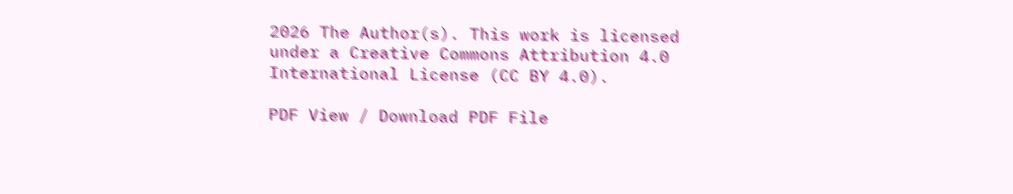2026 The Author(s). This work is licensed under a Creative Commons Attribution 4.0 International License (CC BY 4.0).

PDF View / Download PDF File